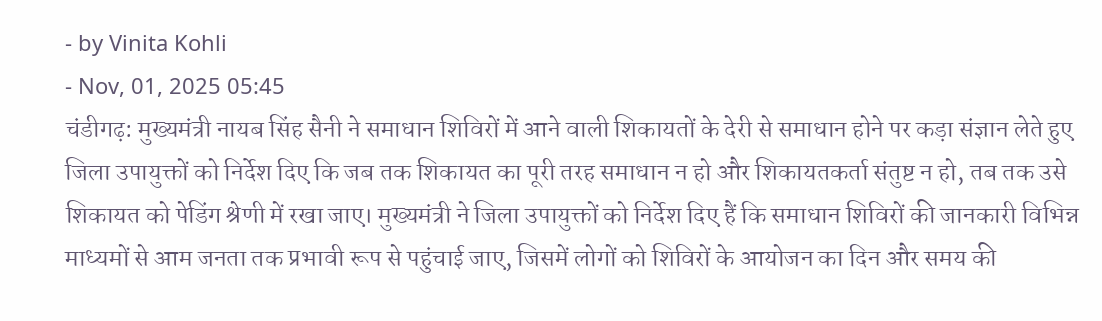- by Vinita Kohli
- Nov, 01, 2025 05:45
चंडीगढ़: मुख्यमंत्री नायब सिंह सैनी ने समाधान शिविरों में आने वाली शिकायतों के देरी से समाधान होने पर कड़ा संज्ञान लेते हुए जिला उपायुक्तों को निर्देश दिए कि जब तक शिकायत का पूरी तरह समाधान न हो और शिकायतकर्ता संतुष्ट न हो, तब तक उसे शिकायत को पेडिंग श्रेणी में रखा जाए। मुख्यमंत्री ने जिला उपायुक्तों को निर्देश दिए हैं कि समाधान शिविरों की जानकारी विभिन्न माध्यमों से आम जनता तक प्रभावी रूप से पहुंचाई जाए, जिसमें लोगों को शिविरों के आयोजन का दिन और समय की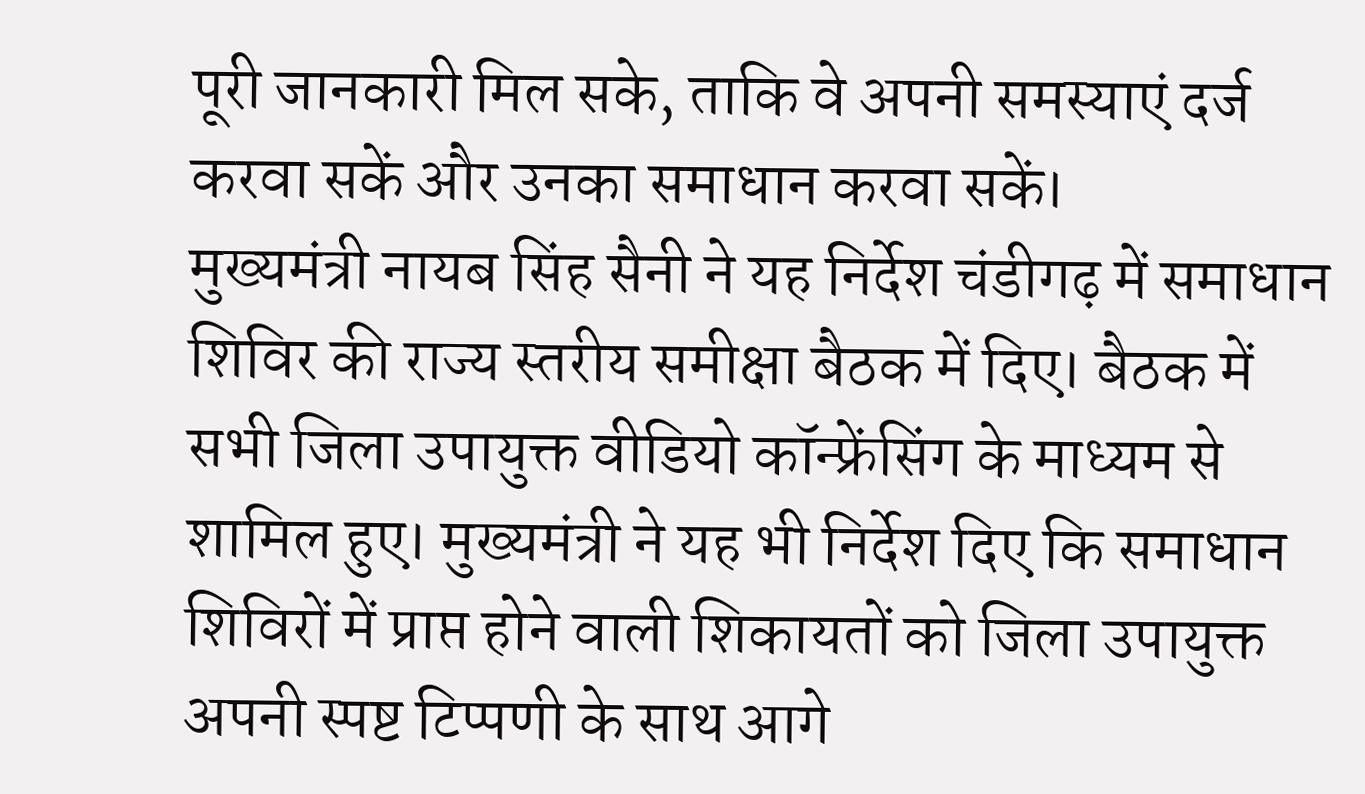पूरी जानकारी मिल सके, ताकि वे अपनी समस्याएं दर्ज करवा सकें और उनका समाधान करवा सकें।
मुख्यमंत्री नायब सिंह सैनी ने यह निर्देश चंडीगढ़ में समाधान शिविर की राज्य स्तरीय समीक्षा बैठक में दिए। बैठक में सभी जिला उपायुक्त वीडियो कॉन्फ्रेंसिंग के माध्यम से शामिल हुए। मुख्यमंत्री ने यह भी निर्देश दिए कि समाधान शिविरों में प्राप्त होने वाली शिकायतों को जिला उपायुक्त अपनी स्पष्ट टिप्पणी के साथ आगे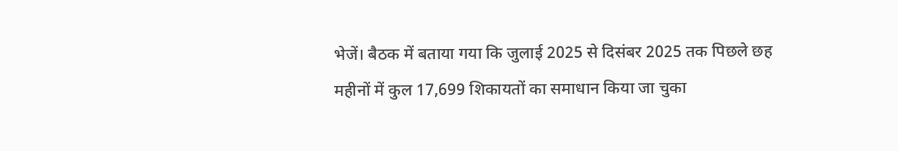भेजें। बैठक में बताया गया कि जुलाई 2025 से दिसंबर 2025 तक पिछले छह महीनों में कुल 17,699 शिकायतों का समाधान किया जा चुका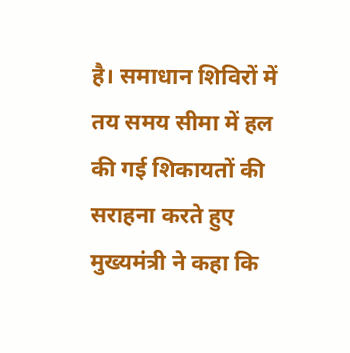है। समाधान शिविरों में तय समय सीमा में हल की गई शिकायतों की सराहना करते हुए मुख्यमंत्री ने कहा कि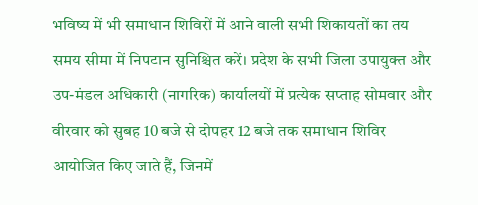भविष्य में भी समाधान शिविरों में आने वाली सभी शिकायतों का तय समय सीमा में निपटान सुनिश्चित करें। प्रदेश के सभी जिला उपायुक्त और उप-मंडल अधिकारी (नागरिक) कार्यालयों में प्रत्येक सप्ताह सोमवार और वीरवार को सुबह 10 बजे से दोपहर 12 बजे तक समाधान शिविर आयोजित किए जाते हैं, जिनमें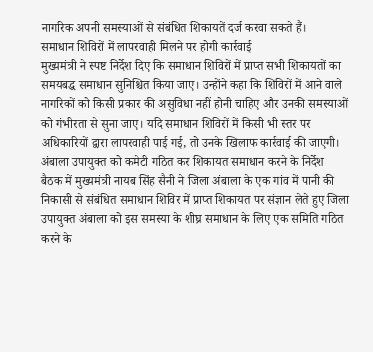नागरिक अपनी समस्याओं से संबंधित शिकायतें दर्ज करवा सकते हैं।
समाधान शिविरों में लापरवाही मिलने पर होगी कार्रवाई
मुख्यमंत्री ने स्पष्ट निर्देश दिए कि समाधान शिविरों में प्राप्त सभी शिकायतों का समयबद्ध समाधान सुनिश्चित किया जाए। उन्होंने कहा कि शिविरों में आने वाले नागरिकों को किसी प्रकार की असुविधा नहीं होनी चाहिए और उनकी समस्याओं को गंभीरता से सुना जाए। यदि समाधान शिविरों में किसी भी स्तर पर अधिकारियों द्वारा लापरवाही पाई गई, तो उनके खिलाफ कार्रवाई की जाएगी।
अंबाला उपायुक्त को कमेटी गठित कर शिकायत समाधान करने के निर्देश
बैठक में मुख्यमंत्री नायब सिंह सैनी ने जिला अंबाला के एक गांव में पानी की निकासी से संबंधित समाधान शिविर में प्राप्त शिकायत पर संज्ञान लेते हुए जिला उपायुक्त अंबाला को इस समस्या के शीघ्र समाधान के लिए एक समिति गठित करने के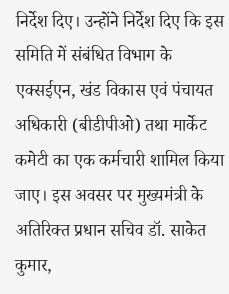निर्देश दिए। उन्होंने निर्देश दिए कि इस समिति में संबंधित विभाग के एक्सईएन, खंड विकास एवं पंचायत अधिकारी (बीडीपीओ) तथा मार्केट कमेटी का एक कर्मचारी शामिल किया जाए। इस अवसर पर मुख्यमंत्री के अतिरिक्त प्रधान सचिव डॉ. साकेत कुमार,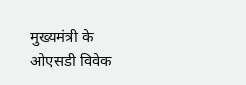मुख्यमंत्री के ओएसडी विवेक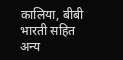कालिया, बीबी भारती सहित अन्य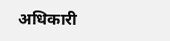अधिकारी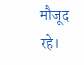मौजूद रहे।